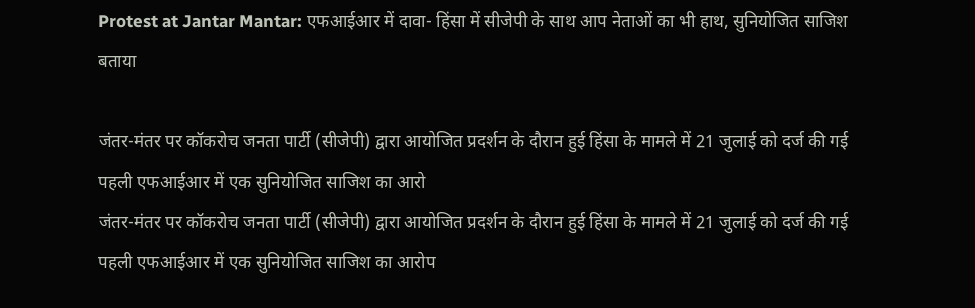Protest at Jantar Mantar: एफआईआर में दावा- हिंसा में सीजेपी के साथ आप नेताओं का भी हाथ, सुनियोजित साजिश बताया

जंतर-मंतर पर कॉकरोच जनता पार्टी (सीजेपी) द्वारा आयोजित प्रदर्शन के दौरान हुई हिंसा के मामले में 21 जुलाई को दर्ज की गई पहली एफआईआर में एक सुनियोजित साजिश का आरो
जंतर-मंतर पर कॉकरोच जनता पार्टी (सीजेपी) द्वारा आयोजित प्रदर्शन के दौरान हुई हिंसा के मामले में 21 जुलाई को दर्ज की गई पहली एफआईआर में एक सुनियोजित साजिश का आरोप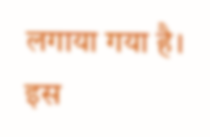लगाया गया है। इस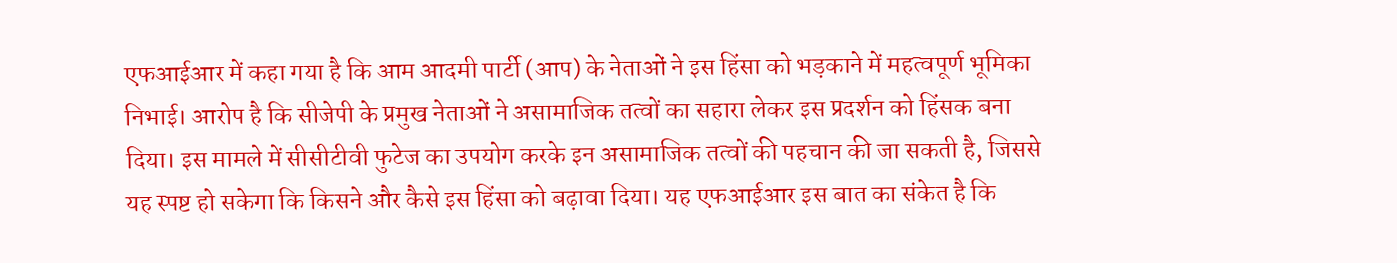एफआईआर में कहा गया है कि आम आदमी पार्टी (आप) के नेताओं ने इस हिंसा को भड़काने में महत्वपूर्ण भूमिका निभाई। आरोप है कि सीजेपी के प्रमुख नेताओं ने असामाजिक तत्वों का सहारा लेकर इस प्रदर्शन को हिंसक बना दिया। इस मामले में सीसीटीवी फुटेज का उपयोग करके इन असामाजिक तत्वों की पहचान की जा सकती है, जिससे यह स्पष्ट हो सकेगा कि किसने और कैसे इस हिंसा को बढ़ावा दिया। यह एफआईआर इस बात का संकेत है कि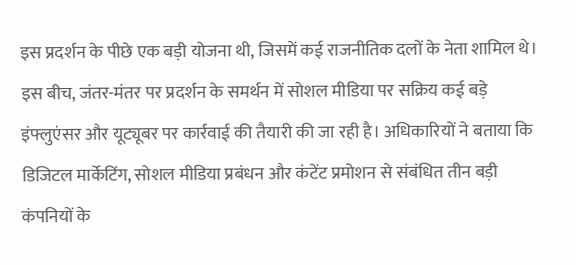इस प्रदर्शन के पीछे एक बड़ी योजना थी, जिसमें कई राजनीतिक दलों के नेता शामिल थे।
इस बीच, जंतर-मंतर पर प्रदर्शन के समर्थन में सोशल मीडिया पर सक्रिय कई बड़े इंफ्लुएंसर और यूट्यूबर पर कार्रवाई की तैयारी की जा रही है। अधिकारियों ने बताया कि डिजिटल मार्केटिंग, सोशल मीडिया प्रबंधन और कंटेंट प्रमोशन से संबंधित तीन बड़ी कंपनियों के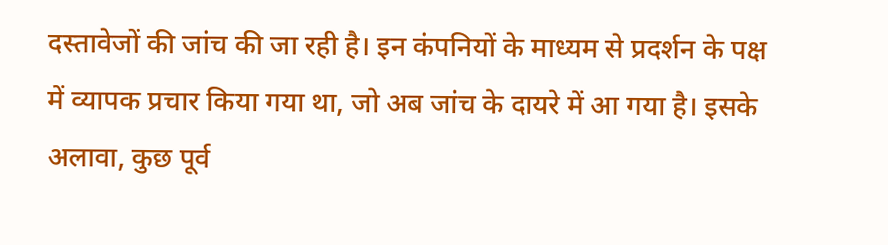दस्तावेजों की जांच की जा रही है। इन कंपनियों के माध्यम से प्रदर्शन के पक्ष में व्यापक प्रचार किया गया था, जो अब जांच के दायरे में आ गया है। इसके अलावा, कुछ पूर्व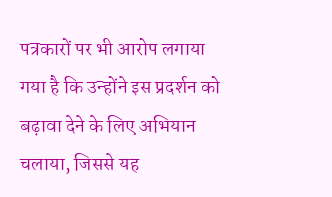पत्रकारों पर भी आरोप लगाया गया है कि उन्होंने इस प्रदर्शन को बढ़ावा देने के लिए अभियान चलाया, जिससे यह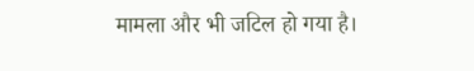मामला और भी जटिल हो गया है।